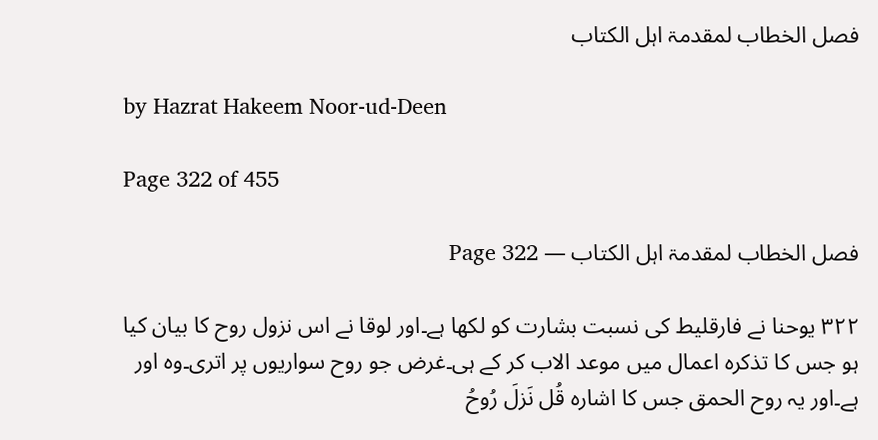فصل الخطاب لمقدمۃ اہل الکتاب

by Hazrat Hakeem Noor-ud-Deen

Page 322 of 455

فصل الخطاب لمقدمۃ اہل الکتاب — Page 322

۳۲۲ یوحنا نے فارقلیط کی نسبت بشارت کو لکھا ہے۔اور لوقا نے اس نزول روح کا بیان کیا ہو جس کا تذکرہ اعمال میں موعد الاب کر کے ہی۔غرض جو روح سواریوں پر اتری۔وہ اور ہے۔اور یہ روح الحمق جس کا اشارہ قُل نَزلَ رُوحُ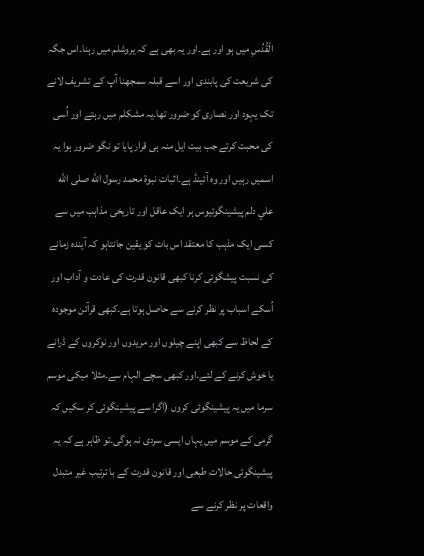الْقُدُسِ میں ہو اور ہے۔اور یہ بھی ہے کہ یروشلم میں رہنا۔اس جگہ کی شریعت کی پابندی اور اسے قبلہ سمجھنا آپ کے تشریف لانے تک یہود اور نصاری کو ضرور تھا۔یہ مشکلم میں رہتے اور اُسی کی محبت کرتے جب بیت ایل منہ ہی قرار پایا تو نگو ضرور ہوا یہ اسمیں رہیں اور وہ آئینڈ ہے۔اثبات نبوة محمد رسول الله صلى الله علي دلم پیشینگوئیوس ہر ایک عاقل اور تاریخی مذاہب میں سے کسی ایک مذہب کا معتقد اس بات کو یقین جانتاہو کہ آیندہ زمانے کی نسبت پیشگوئی کرنا کبھی قانون قدرت کی عادت و آداب اور اُسکے اسباب پر نظر کرنے سے حاصل ہوتا ہے۔کبھی قرآئن موجودہ کے لحاظ سے کبھی اپنے چیلوں اور مریدوں اور نوکروں کے ڈرانے یا خوش کرنے کے لئے۔اور کبھی سچے الہام سے۔مثلا میکی موسم سرما میں یہ پیشینگوئی کروں (اگرا سے پیشینگوئی کر سکیں کہ گرمی کے موسم میں یہاں ایسی سردی نہ ہوگی۔تو ظاہر ہے کہ یہ پیشینگوئی حالات طبعی اور قانون قدرت کے با ترتیب غیر متبدل واقعات پر نظر کرنے سے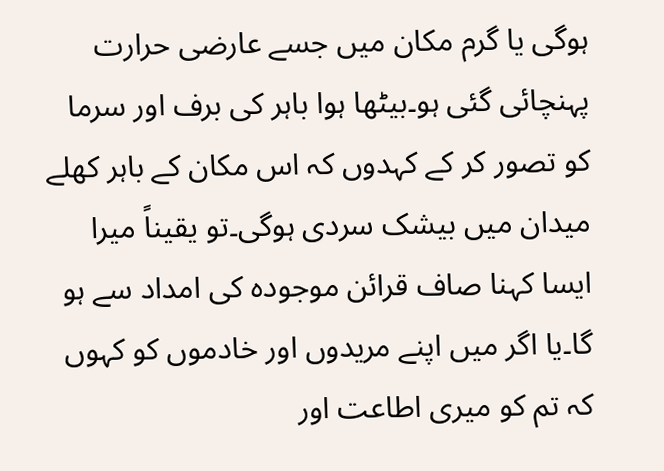ہوگی یا گرم مکان میں جسے عارضی حرارت پہنچائی گئی ہو۔بیٹھا ہوا باہر کی برف اور سرما کو تصور کر کے کہدوں کہ اس مکان کے باہر کھلے میدان میں بیشک سردی ہوگی۔تو یقیناً میرا ایسا کہنا صاف قرائن موجودہ کی امداد سے ہو گا۔یا اگر میں اپنے مریدوں اور خادموں کو کہوں کہ تم کو میری اطاعت اور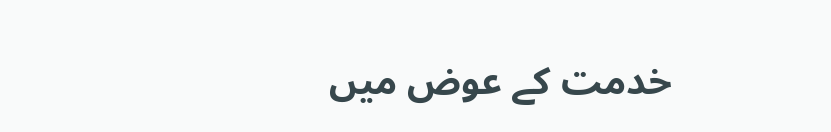خدمت کے عوض میں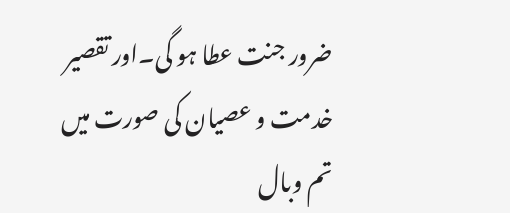ضرور جنت عطا ہو گی۔اور تقصیر خدمت و عصیان کی صورت میں تم وبال